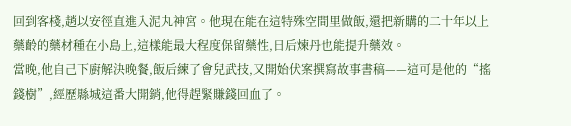回到客棧,趙以安徑直進入泥丸神宮。他現在能在這特殊空間里做飯,還把新購的二十年以上藥齡的藥材種在小島上,這樣能最大程度保留藥性,日后煉丹也能提升藥效。
當晚,他自己下廚解決晚餐,飯后練了會兒武技,又開始伏案撰寫故事書稿——這可是他的“搖錢樹”,經歷縣城這番大開銷,他得趕緊賺錢回血了。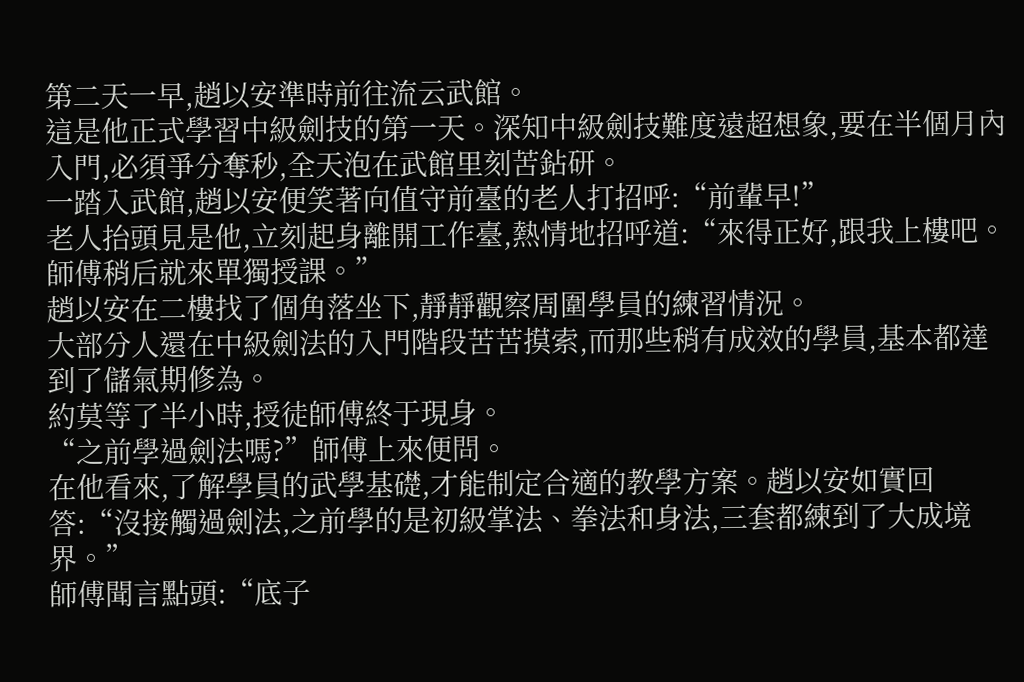第二天一早,趙以安準時前往流云武館。
這是他正式學習中級劍技的第一天。深知中級劍技難度遠超想象,要在半個月內入門,必須爭分奪秒,全天泡在武館里刻苦鉆研。
一踏入武館,趙以安便笑著向值守前臺的老人打招呼:“前輩早!”
老人抬頭見是他,立刻起身離開工作臺,熱情地招呼道:“來得正好,跟我上樓吧。師傅稍后就來單獨授課。”
趙以安在二樓找了個角落坐下,靜靜觀察周圍學員的練習情況。
大部分人還在中級劍法的入門階段苦苦摸索,而那些稍有成效的學員,基本都達到了儲氣期修為。
約莫等了半小時,授徒師傅終于現身。
“之前學過劍法嗎?”師傅上來便問。
在他看來,了解學員的武學基礎,才能制定合適的教學方案。趙以安如實回答:“沒接觸過劍法,之前學的是初級掌法、拳法和身法,三套都練到了大成境界。”
師傅聞言點頭:“底子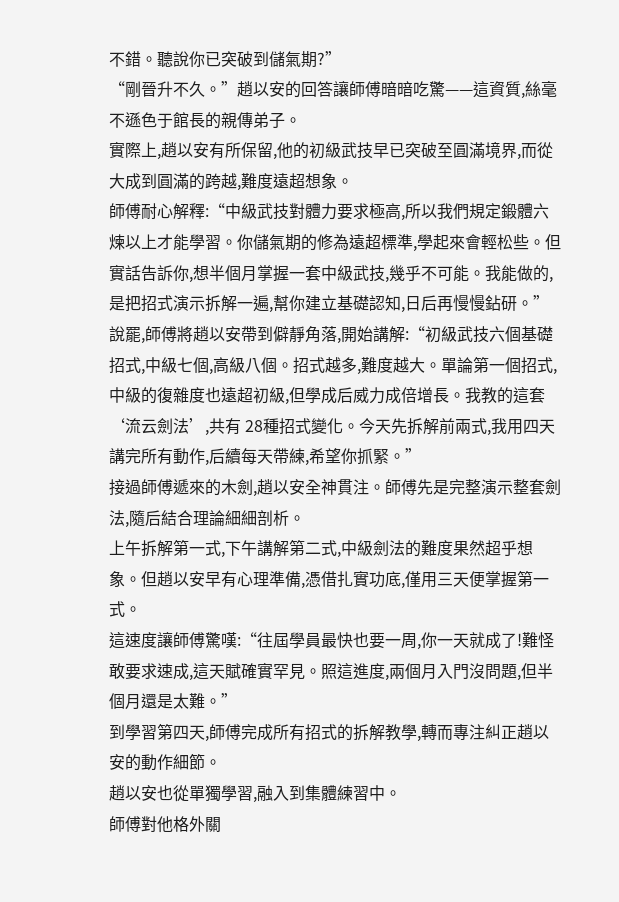不錯。聽說你已突破到儲氣期?”
“剛晉升不久。”趙以安的回答讓師傅暗暗吃驚——這資質,絲毫不遜色于館長的親傳弟子。
實際上,趙以安有所保留,他的初級武技早已突破至圓滿境界,而從大成到圓滿的跨越,難度遠超想象。
師傅耐心解釋:“中級武技對體力要求極高,所以我們規定鍛體六煉以上才能學習。你儲氣期的修為遠超標準,學起來會輕松些。但實話告訴你,想半個月掌握一套中級武技,幾乎不可能。我能做的,是把招式演示拆解一遍,幫你建立基礎認知,日后再慢慢鉆研。”
說罷,師傅將趙以安帶到僻靜角落,開始講解:“初級武技六個基礎招式,中級七個,高級八個。招式越多,難度越大。單論第一個招式,中級的復雜度也遠超初級,但學成后威力成倍增長。我教的這套‘流云劍法’,共有 28種招式變化。今天先拆解前兩式,我用四天講完所有動作,后續每天帶練,希望你抓緊。”
接過師傅遞來的木劍,趙以安全神貫注。師傅先是完整演示整套劍法,隨后結合理論細細剖析。
上午拆解第一式,下午講解第二式,中級劍法的難度果然超乎想象。但趙以安早有心理準備,憑借扎實功底,僅用三天便掌握第一式。
這速度讓師傅驚嘆:“往屆學員最快也要一周,你一天就成了!難怪敢要求速成,這天賦確實罕見。照這進度,兩個月入門沒問題,但半個月還是太難。”
到學習第四天,師傅完成所有招式的拆解教學,轉而專注糾正趙以安的動作細節。
趙以安也從單獨學習,融入到集體練習中。
師傅對他格外關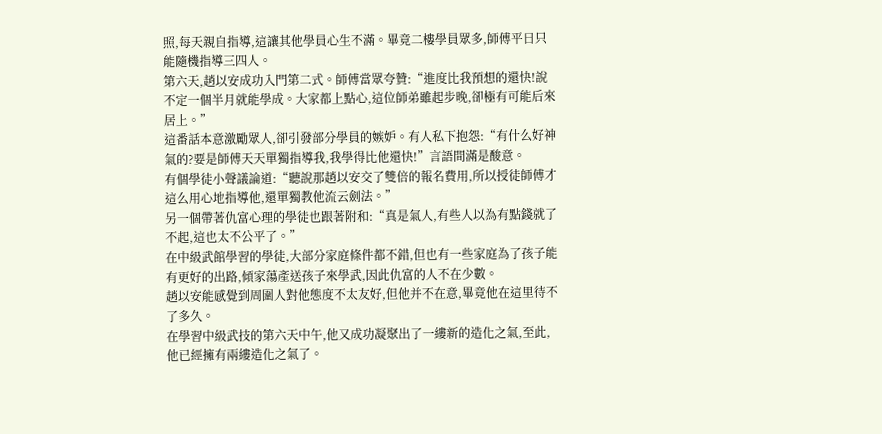照,每天親自指導,這讓其他學員心生不滿。畢竟二樓學員眾多,師傅平日只能隨機指導三四人。
第六天,趙以安成功入門第二式。師傅當眾夸贊:“進度比我預想的還快!說不定一個半月就能學成。大家都上點心,這位師弟雖起步晚,卻極有可能后來居上。”
這番話本意激勵眾人,卻引發部分學員的嫉妒。有人私下抱怨:“有什么好神氣的?要是師傅天天單獨指導我,我學得比他還快!”言語間滿是酸意。
有個學徒小聲議論道:“聽說那趙以安交了雙倍的報名費用,所以授徒師傅才這么用心地指導他,還單獨教他流云劍法。”
另一個帶著仇富心理的學徒也跟著附和:“真是氣人,有些人以為有點錢就了不起,這也太不公平了。”
在中級武館學習的學徒,大部分家庭條件都不錯,但也有一些家庭為了孩子能有更好的出路,傾家蕩產送孩子來學武,因此仇富的人不在少數。
趙以安能感覺到周圍人對他態度不太友好,但他并不在意,畢竟他在這里待不了多久。
在學習中級武技的第六天中午,他又成功凝聚出了一縷新的造化之氣,至此,他已經擁有兩縷造化之氣了。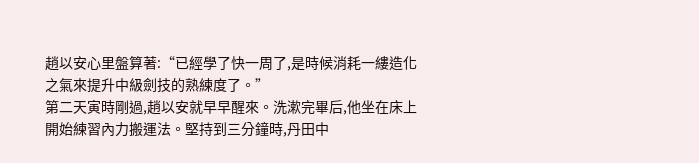趙以安心里盤算著:“已經學了快一周了,是時候消耗一縷造化之氣來提升中級劍技的熟練度了。”
第二天寅時剛過,趙以安就早早醒來。洗漱完畢后,他坐在床上開始練習內力搬運法。堅持到三分鐘時,丹田中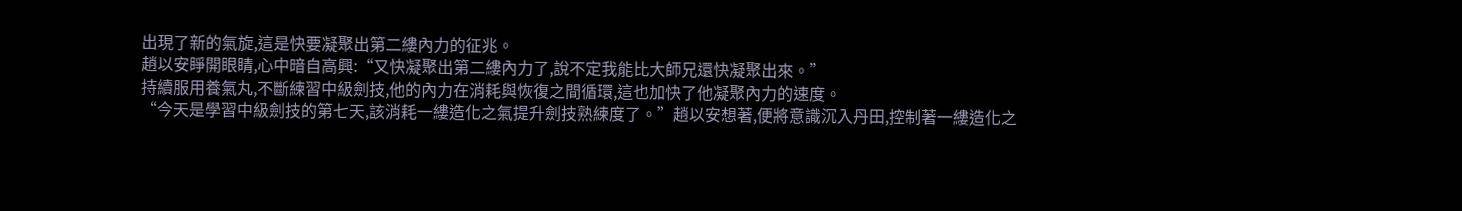出現了新的氣旋,這是快要凝聚出第二縷內力的征兆。
趙以安睜開眼睛,心中暗自高興:“又快凝聚出第二縷內力了,說不定我能比大師兄還快凝聚出來。”
持續服用養氣丸,不斷練習中級劍技,他的內力在消耗與恢復之間循環,這也加快了他凝聚內力的速度。
“今天是學習中級劍技的第七天,該消耗一縷造化之氣提升劍技熟練度了。”趙以安想著,便將意識沉入丹田,控制著一縷造化之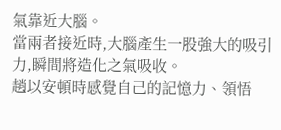氣靠近大腦。
當兩者接近時,大腦產生一股強大的吸引力,瞬間將造化之氣吸收。
趙以安頓時感覺自己的記憶力、領悟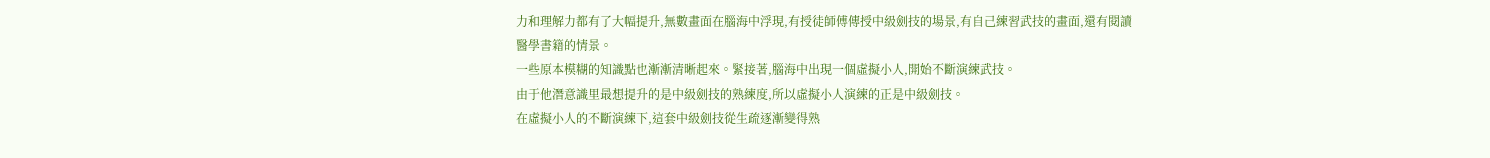力和理解力都有了大幅提升,無數畫面在腦海中浮現,有授徒師傅傳授中級劍技的場景,有自己練習武技的畫面,還有閱讀醫學書籍的情景。
一些原本模糊的知識點也漸漸清晰起來。緊接著,腦海中出現一個虛擬小人,開始不斷演練武技。
由于他潛意識里最想提升的是中級劍技的熟練度,所以虛擬小人演練的正是中級劍技。
在虛擬小人的不斷演練下,這套中級劍技從生疏逐漸變得熟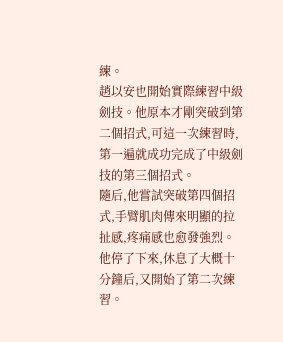練。
趙以安也開始實際練習中級劍技。他原本才剛突破到第二個招式,可這一次練習時,第一遍就成功完成了中級劍技的第三個招式。
隨后,他嘗試突破第四個招式,手臂肌肉傳來明顯的拉扯感,疼痛感也愈發強烈。
他停了下來,休息了大概十分鐘后,又開始了第二次練習。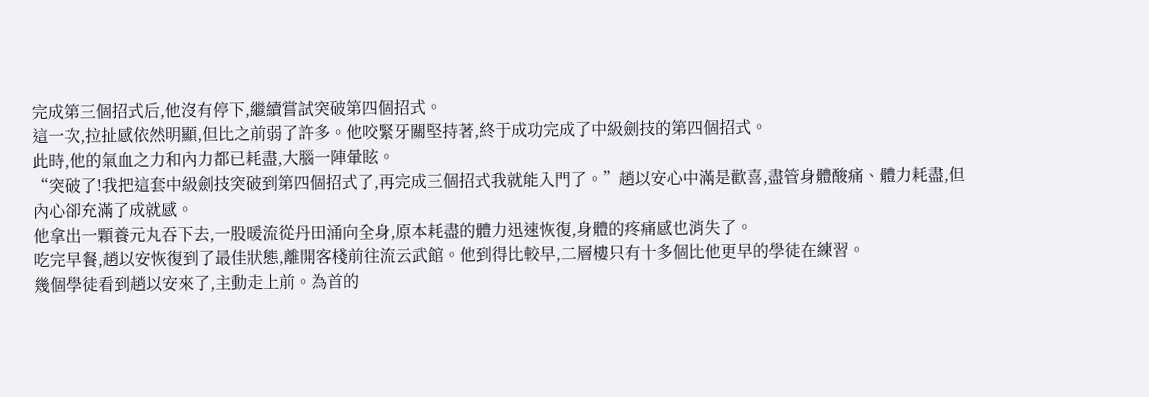完成第三個招式后,他沒有停下,繼續嘗試突破第四個招式。
這一次,拉扯感依然明顯,但比之前弱了許多。他咬緊牙關堅持著,終于成功完成了中級劍技的第四個招式。
此時,他的氣血之力和內力都已耗盡,大腦一陣暈眩。
“突破了!我把這套中級劍技突破到第四個招式了,再完成三個招式我就能入門了。”趙以安心中滿是歡喜,盡管身體酸痛、體力耗盡,但內心卻充滿了成就感。
他拿出一顆養元丸吞下去,一股暖流從丹田涌向全身,原本耗盡的體力迅速恢復,身體的疼痛感也消失了。
吃完早餐,趙以安恢復到了最佳狀態,離開客棧前往流云武館。他到得比較早,二層樓只有十多個比他更早的學徒在練習。
幾個學徒看到趙以安來了,主動走上前。為首的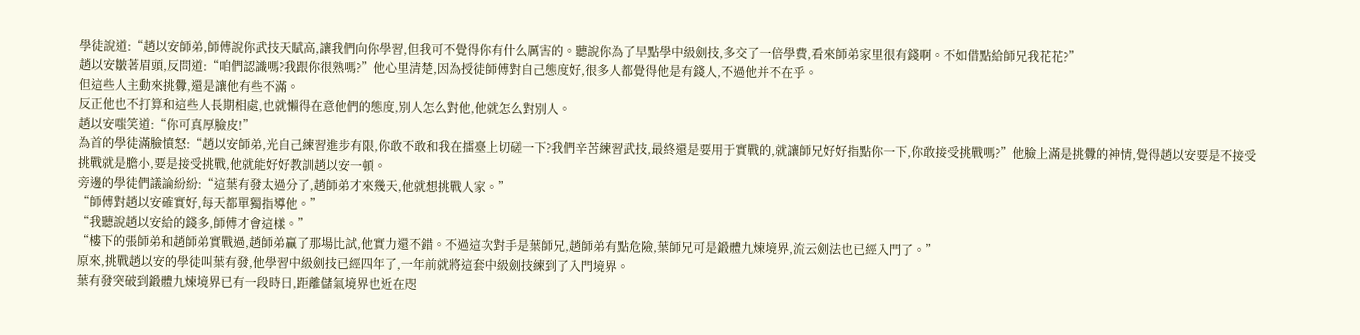學徒說道:“趙以安師弟,師傅說你武技天賦高,讓我們向你學習,但我可不覺得你有什么厲害的。聽說你為了早點學中級劍技,多交了一倍學費,看來師弟家里很有錢啊。不如借點給師兄我花花?”
趙以安皺著眉頭,反問道:“咱們認識嗎?我跟你很熟嗎?”他心里清楚,因為授徒師傅對自己態度好,很多人都覺得他是有錢人,不過他并不在乎。
但這些人主動來挑釁,還是讓他有些不滿。
反正他也不打算和這些人長期相處,也就懶得在意他們的態度,別人怎么對他,他就怎么對別人。
趙以安嗤笑道:“你可真厚臉皮!”
為首的學徒滿臉憤怒:“趙以安師弟,光自己練習進步有限,你敢不敢和我在擂臺上切磋一下?我們辛苦練習武技,最終還是要用于實戰的,就讓師兄好好指點你一下,你敢接受挑戰嗎?”他臉上滿是挑釁的神情,覺得趙以安要是不接受挑戰就是膽小,要是接受挑戰,他就能好好教訓趙以安一頓。
旁邊的學徒們議論紛紛:“這葉有發太過分了,趙師弟才來幾天,他就想挑戰人家。”
“師傅對趙以安確實好,每天都單獨指導他。”
“我聽說趙以安給的錢多,師傅才會這樣。”
“樓下的張師弟和趙師弟實戰過,趙師弟贏了那場比試,他實力還不錯。不過這次對手是葉師兄,趙師弟有點危險,葉師兄可是鍛體九煉境界,流云劍法也已經入門了。”
原來,挑戰趙以安的學徒叫葉有發,他學習中級劍技已經四年了,一年前就將這套中級劍技練到了入門境界。
葉有發突破到鍛體九煉境界已有一段時日,距離儲氣境界也近在咫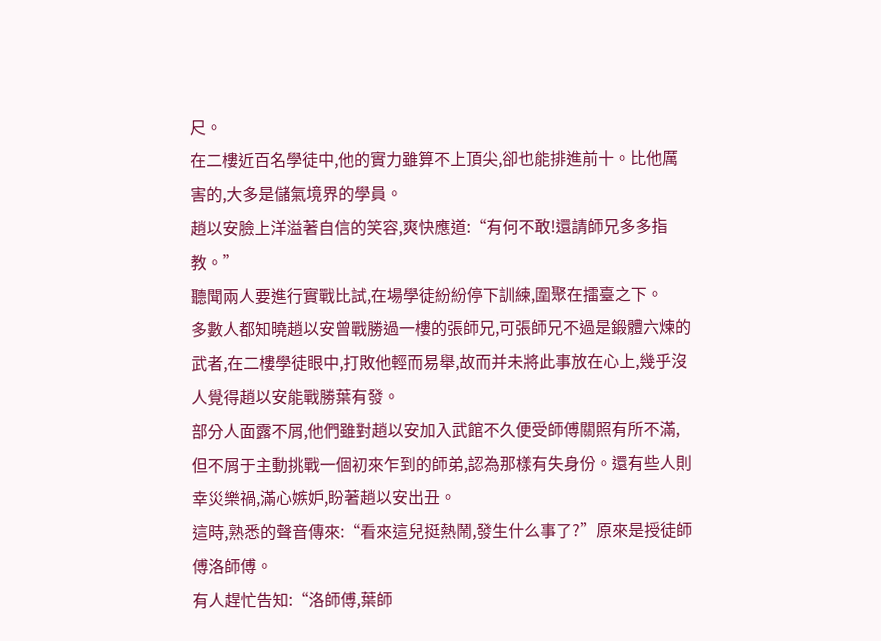尺。
在二樓近百名學徒中,他的實力雖算不上頂尖,卻也能排進前十。比他厲害的,大多是儲氣境界的學員。
趙以安臉上洋溢著自信的笑容,爽快應道:“有何不敢!還請師兄多多指教。”
聽聞兩人要進行實戰比試,在場學徒紛紛停下訓練,圍聚在擂臺之下。
多數人都知曉趙以安曾戰勝過一樓的張師兄,可張師兄不過是鍛體六煉的武者,在二樓學徒眼中,打敗他輕而易舉,故而并未將此事放在心上,幾乎沒人覺得趙以安能戰勝葉有發。
部分人面露不屑,他們雖對趙以安加入武館不久便受師傅關照有所不滿,但不屑于主動挑戰一個初來乍到的師弟,認為那樣有失身份。還有些人則幸災樂禍,滿心嫉妒,盼著趙以安出丑。
這時,熟悉的聲音傳來:“看來這兒挺熱鬧,發生什么事了?”原來是授徒師傅洛師傅。
有人趕忙告知:“洛師傅,葉師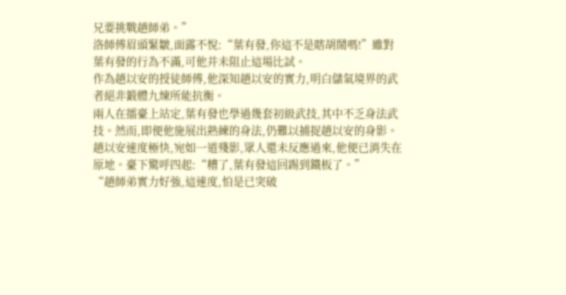兄要挑戰趙師弟。”
洛師傅眉頭緊皺,面露不悅:“葉有發,你這不是瞎胡鬧嗎!”雖對葉有發的行為不滿,可他并未阻止這場比試。
作為趙以安的授徒師傅,他深知趙以安的實力,明白儲氣境界的武者絕非鍛體九煉所能抗衡。
兩人在擂臺上站定,葉有發也學過幾套初級武技,其中不乏身法武技。然而,即便他施展出熟練的身法,仍難以捕捉趙以安的身影。
趙以安速度極快,宛如一道殘影,眾人還未反應過來,他便已消失在原地。臺下驚呼四起:“糟了,葉有發這回踢到鐵板了。”
“趙師弟實力好強,這速度,怕是已突破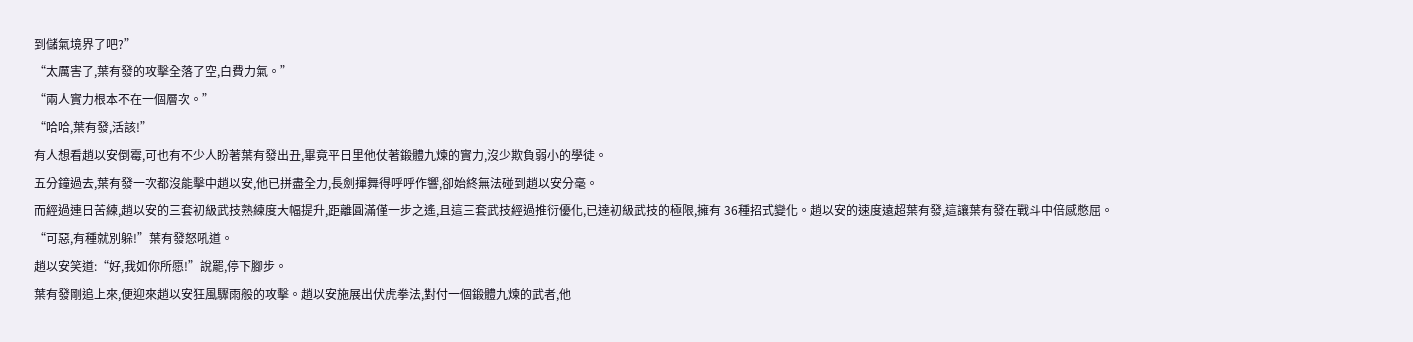到儲氣境界了吧?”
“太厲害了,葉有發的攻擊全落了空,白費力氣。”
“兩人實力根本不在一個層次。”
“哈哈,葉有發,活該!”
有人想看趙以安倒霉,可也有不少人盼著葉有發出丑,畢竟平日里他仗著鍛體九煉的實力,沒少欺負弱小的學徒。
五分鐘過去,葉有發一次都沒能擊中趙以安,他已拼盡全力,長劍揮舞得呼呼作響,卻始終無法碰到趙以安分毫。
而經過連日苦練,趙以安的三套初級武技熟練度大幅提升,距離圓滿僅一步之遙,且這三套武技經過推衍優化,已達初級武技的極限,擁有 36種招式變化。趙以安的速度遠超葉有發,這讓葉有發在戰斗中倍感憋屈。
“可惡,有種就別躲!”葉有發怒吼道。
趙以安笑道:“好,我如你所愿!”說罷,停下腳步。
葉有發剛追上來,便迎來趙以安狂風驟雨般的攻擊。趙以安施展出伏虎拳法,對付一個鍛體九煉的武者,他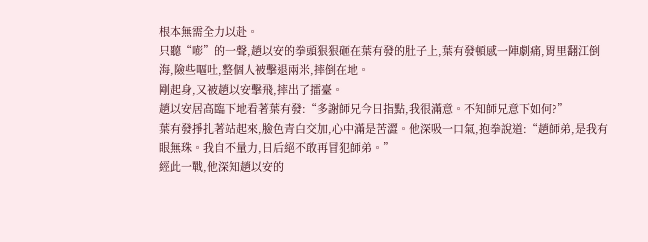根本無需全力以赴。
只聽“嘭”的一聲,趙以安的拳頭狠狠砸在葉有發的肚子上,葉有發頓感一陣劇痛,胃里翻江倒海,險些嘔吐,整個人被擊退兩米,摔倒在地。
剛起身,又被趙以安擊飛,摔出了擂臺。
趙以安居高臨下地看著葉有發:“多謝師兄今日指點,我很滿意。不知師兄意下如何?”
葉有發掙扎著站起來,臉色青白交加,心中滿是苦澀。他深吸一口氣,抱拳說道:“趙師弟,是我有眼無珠。我自不量力,日后絕不敢再冒犯師弟。”
經此一戰,他深知趙以安的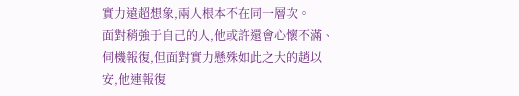實力遠超想象,兩人根本不在同一層次。
面對稍強于自己的人,他或許還會心懷不滿、伺機報復,但面對實力懸殊如此之大的趙以安,他連報復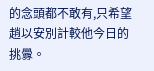的念頭都不敢有,只希望趙以安別計較他今日的挑釁。